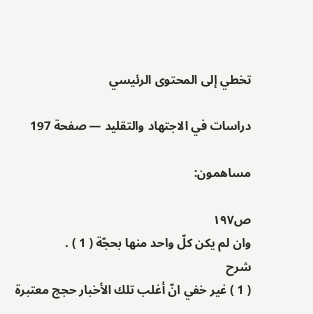تخطي إلى المحتوى الرئيسي

دراسات في الاجتهاد والتقليد — صفحة 197

مساهمون:

ص١٩٧
وان لم يكن كلّ واحد منها بحجّة ( 1 ) .
شرح
( 1 ) غير خفي انّ أغلب تلك الأخبار حجج معتبرة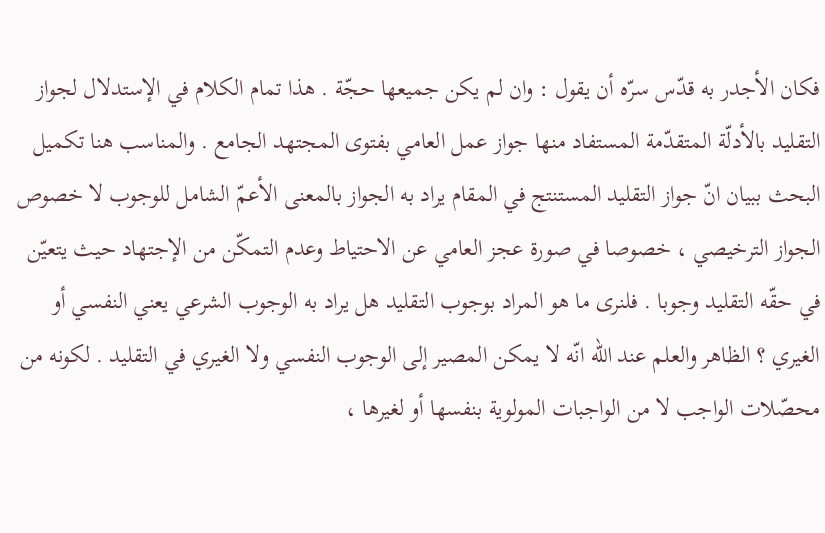فكان الأجدر به قدّس سرّه أن يقول : وان لم يكن جميعها حجّة . هذا تمام الكلام في الإستدلال لجواز التقليد بالأدلّة المتقدّمة المستفاد منها جواز عمل العامي بفتوى المجتهد الجامع . والمناسب هنا تكميل البحث ببيان انّ جواز التقليد المستنتج في المقام يراد به الجواز بالمعنى الأعمّ الشامل للوجوب لا خصوص الجواز الترخيصي ، خصوصا في صورة عجز العامي عن الاحتياط وعدم التمكّن من الإجتهاد حيث يتعيّن في حقّه التقليد وجوبا . فلنرى ما هو المراد بوجوب التقليد هل يراد به الوجوب الشرعي يعني النفسي أو الغيري ؟ الظاهر والعلم عند اللّه انّه لا يمكن المصير إلى الوجوب النفسي ولا الغيري في التقليد . لكونه من محصّلات الواجب لا من الواجبات المولوية بنفسها أو لغيرها ،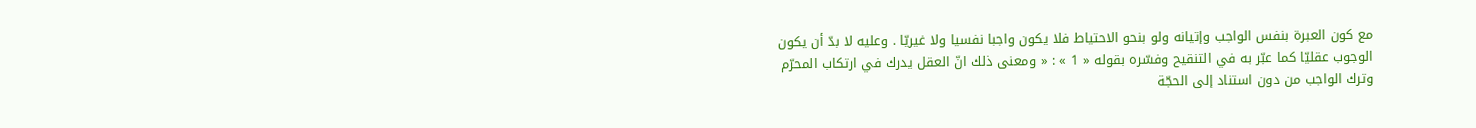مع كون العبرة بنفس الواجب وإتيانه ولو بنحو الاحتياط فلا يكون واجبا نفسيا ولا غيريّا . وعليه لا بدّ أن يكون الوجوب عقليّا كما عبّر به في التنقيح وفسّره بقوله « 1 » : « ومعنى ذلك انّ العقل يدرك في ارتكاب المحرّم وترك الواجب من دون استناد إلى الحجّة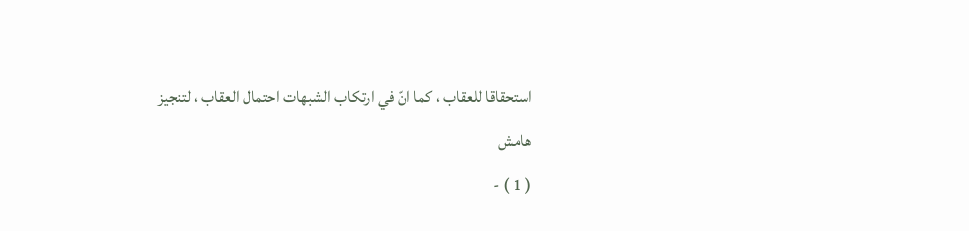استحقاقا للعقاب ، كما انّ في ارتكاب الشبهات احتمال العقاب ، لتنجيز
هامش
( 1 ) -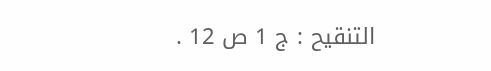التنقيح : ج 1 ص 12 .